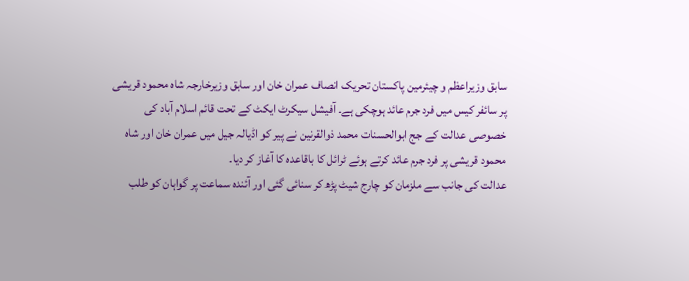سابق وزیراعظم و چیئرمین پاکستان تحریک انصاف عمران خان اور سابق وزیرخارجہ شاہ محمود قریشی پر سائفر کیس میں فرد جرم عائد ہوچکی ہے۔ آفیشل سیکرٹ ایکٹ کے تحت قائم اسلام آباد کی خصوصی عدالت کے جج ابوالحسنات محمد ذوالقرنین نے پیر کو اڈیالہ جیل میں عمران خان اور شاہ محمود قریشی پر فرد جرم عائد کرتے ہوئے ٹرائل کا باقاعدہ کا آغاز کر دیا۔
عدالت کی جانب سے ملزمان کو چارج شیٹ پڑھ کر سنائی گئی اور آئندہ سماعت پر گواہان کو طلب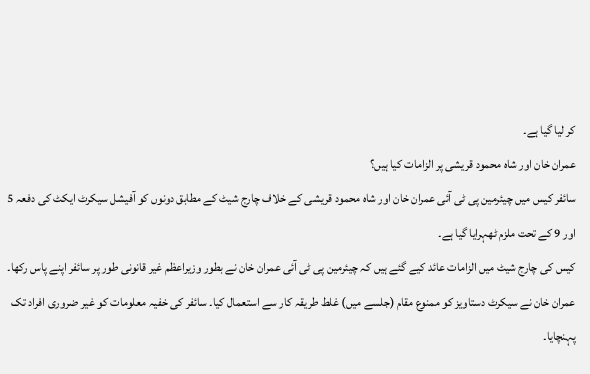کر لیا گیا ہے۔
عمران خان اور شاہ محمود قریشی پر الزامات کیا ہیں؟
سائفر کیس میں چیئرمین پی ٹی آئی عمران خان اور شاہ محمود قریشی کے خلاف چارج شیٹ کے مطابق دونوں کو آفیشل سیکرٹ ایکٹ کی دفعہ 5 اور 9 کے تحت ملزم ٹھہرایا گیا ہے۔
کیس کی چارج شیٹ میں الزامات عائد کیے گئے ہیں کہ چیئرمین پی ٹی آئی عمران خان نے بطور وزیراعظم غیر قانونی طور پر سائفر اپنے پاس رکھا۔ عمران خان نے سیکرٹ دستاویز کو ممنوع مقام (جلسے میں) غلط طریقہ کار سے استعمال کیا۔ سائفر کی خفیہ معلومات کو غیر ضروری افراد تک پہنچایا۔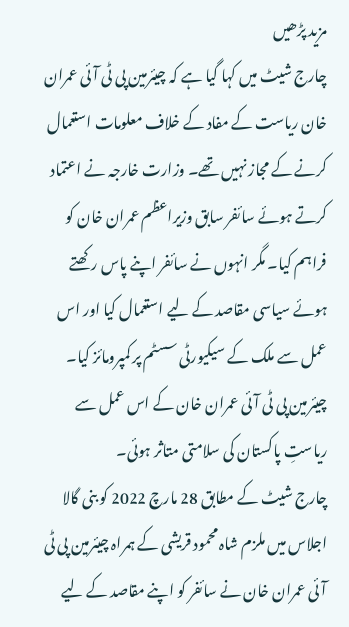مزید پڑھیں
چارج شیٹ میں کہا گیا ہے کہ چیئرمین پی ٹی آئی عمران خان ریاست کے مفاد کے خلاف معلومات استعمال کرنے کے مجاز نہیں تھے۔ وزارت خارجہ نے اعتماد کرتے ہوئے سائفر سابق وزیراعظم عمران خان کو فراہم کیا۔ مگر انہوں نے سائفر اپنے پاس رکھتے ہوئے سیاسی مقاصد کے لیے استعمال کیا اور اس عمل سے ملک کے سیکیورٹی سسٹم پر کمپرومائز کیا۔ چیئرمین پی ٹی آئی عمران خان کے اس عمل سے ریاستِ پاکستان کی سلامتی متاثر ہوئی۔
چارج شیٹ کے مطابق 28 مارچ 2022 کو بنی گالا اجلاس میں ملزم شاہ محمود قریشی کے ہمراہ چیئرمین پی ٹی آئی عمران خان نے سائفر کو اپنے مقاصد کے لیے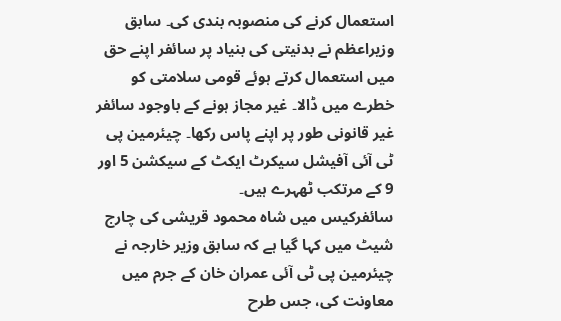استعمال کرنے کی منصوبہ بندی کی۔ سابق وزیراعظم نے بدنیتی کی بنیاد پر سائفر اپنے حق میں استعمال کرتے ہوئے قومی سلامتی کو خطرے میں ڈالا۔ غیر مجاز ہونے کے باوجود سائفر غیر قانونی طور پر اپنے پاس رکھا۔ چیئرمین پی ٹی آئی آفیشل سیکرٹ ایکٹ کے سیکشن 5 اور 9 کے مرتکب ٹھہرے ہیں۔
سائفرکیس میں شاہ محمود قریشی کی چارج شیٹ میں کہا گیا ہے کہ سابق وزیر خارجہ نے چیئرمین پی ٹی آئی عمران خان کے جرم میں معاونت کی، جس طرح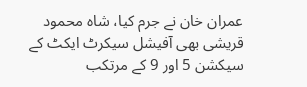عمران خان نے جرم کیا، شاہ محمود قریشی بھی آفیشل سیکرٹ ایکٹ کے سیکشن 5 اور 9 کے مرتکب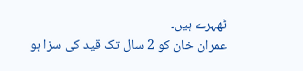ٹھہرے ہیں۔
عمران خان کو 2 سال تک قید کی سزا ہو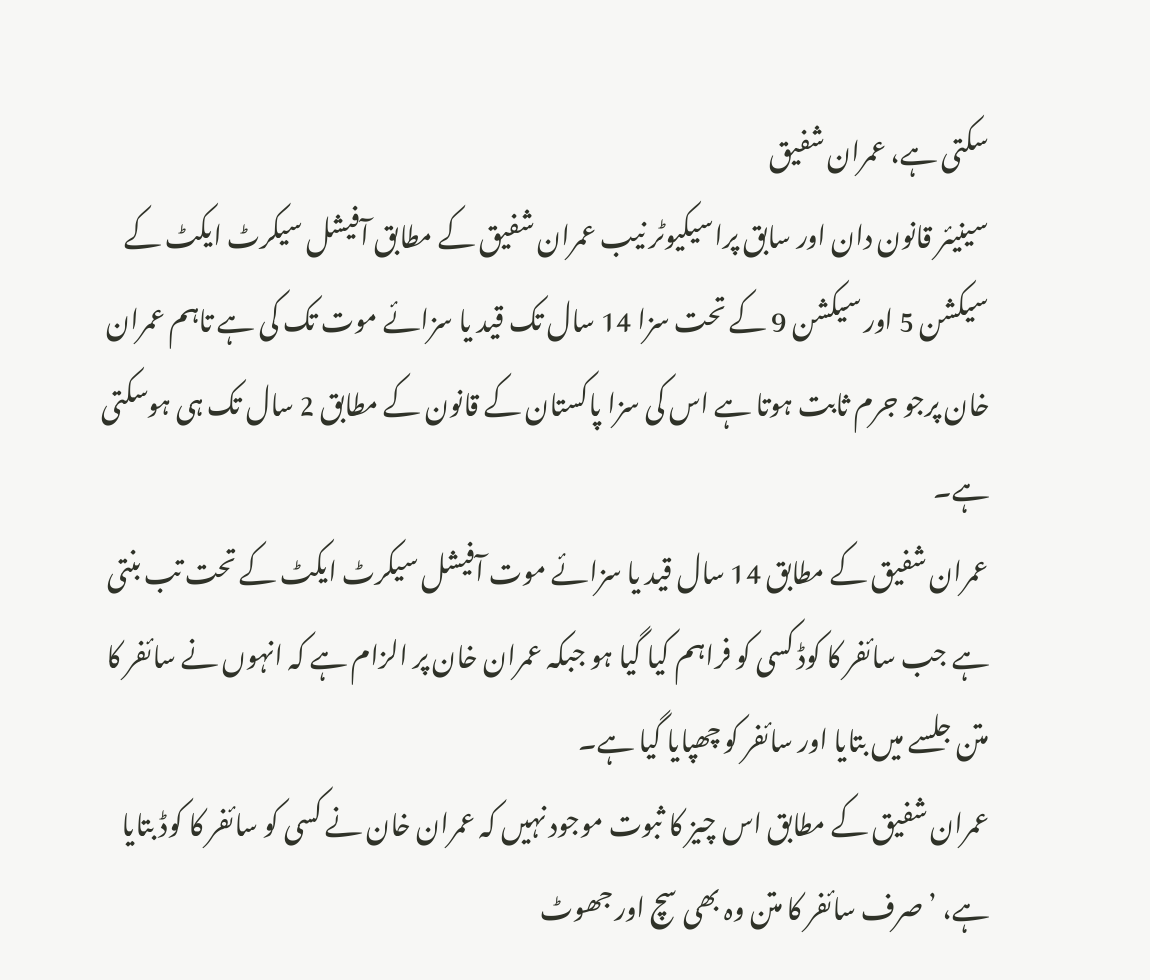سکتی ہے، عمران شفیق
سینیئر قانون دان اور سابق پراسیکیوٹر نیب عمران شفیق کے مطابق آفیشل سیکرٹ ایکٹ کے سیکشن 5 اور سیکشن 9 کے تحت سزا 14 سال تک قید یا سزائے موت تک کی ہے تاہم عمران خان پرجو جرم ثابت ہوتا ہے اس کی سزا پاکستان کے قانون کے مطابق 2 سال تک ہی ہوسکتی ہے۔
عمران شفیق کے مطابق 14 سال قید یا سزائے موت آفیشل سیکرٹ ایکٹ کے تحت تب بنتی ہے جب سائفر کا کوڈ کسی کو فراہم کیا گیا ہو جبکہ عمران خان پر الزام ہے کہ انہوں نے سائفر کا متن جلسے میں بتایا اور سائفر کو چھپایا گیا ہے۔
عمران شفیق کے مطابق اس چیز کا ثبوت موجود نہیں کہ عمران خان نے کسی کو سائفر کا کوڈ بتایا ہے، ’صرف سائفر کا متن وہ بھی سچ اور جھوٹ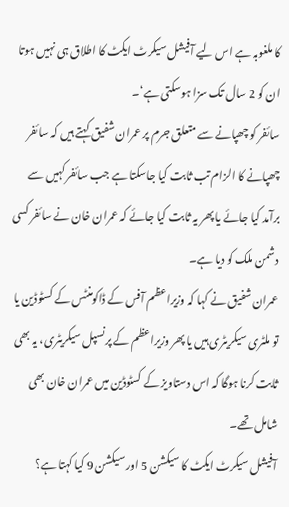کا ملغوبہ ہے اس لیے آفیشل سیکرٹ ایکٹ کا اطلاق ہی نہیں ہوتا ان کو 2 سال تک سزا ہوسکتی ہے‘۔
سائفر کو چھپانے سے متعلق جرم پر عمران شفیق کہتے ہیں کہ سائفر چھپانے کا الزام تب ثابت کیا جاسکتا ہے جب سائفر کہیں سے برآمد کیا جائے یا پھر یہ ثابت کیا جائے کہ عمران خان نے سائفر کسی دشمن ملک کو دیا ہے۔
عمران شفیق نے کہا کہ وزیراعظم آفس کے ڈاکومنٹس کے کسٹوڈین یا تو ملٹری سیکریٹری ہیں یا پھر وزیراعظم کے پرنسپل سیکریٹری، یہ بھی ثابت کرنا ہوگا کہ اس دستاویز کے کسٹوڈین میں عمران خان بھی شامل تھے۔
آفیشل سیکرٹ ایکٹ کا سیکشن 5 اور سیکشن 9 کیا کہتا ہے؟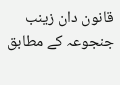قانون دان زینب جنجوعہ کے مطابق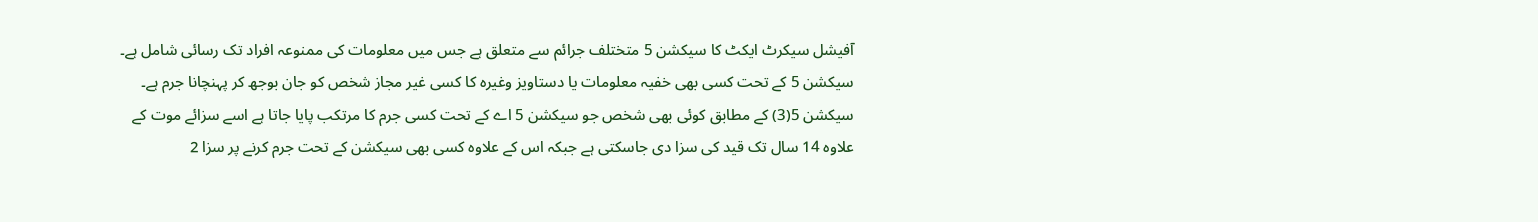آفیشل سیکرٹ ایکٹ کا سیکشن 5 متختلف جرائم سے متعلق ہے جس میں معلومات کی ممنوعہ افراد تک رسائی شامل ہے۔ سیکشن 5 کے تحت کسی بھی خفیہ معلومات یا دستاویز وغیرہ کا کسی غیر مجاز شخص کو جان بوجھ کر پہنچانا جرم ہے۔ سیکشن 5(3) کے مطابق کوئی بھی شخص جو سیکشن 5 اے کے تحت کسی جرم کا مرتکب پایا جاتا ہے اسے سزائے موت کے علاوہ 14 سال تک قید کی سزا دی جاسکتی ہے جبکہ اس کے علاوہ کسی بھی سیکشن کے تحت جرم کرنے پر سزا 2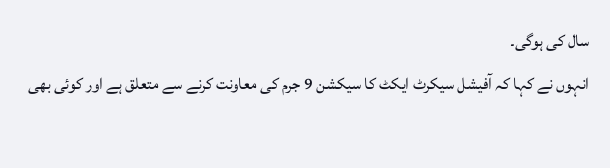سال کی ہوگی۔
انہوں نے کہا کہ آفیشل سیکرٹ ایکٹ کا سیکشن 9 جرم کی معاونت کرنے سے متعلق ہے اور کوئی بھی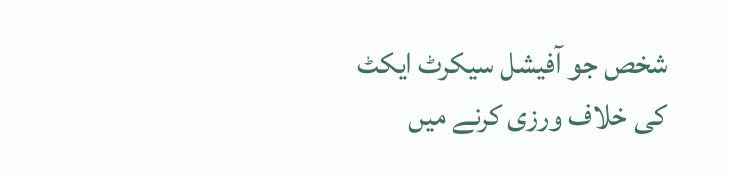شخص جو آفیشل سیکرٹ ایکٹ کی خلاف ورزی کرنے میں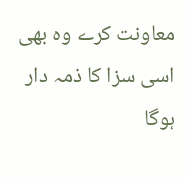معاونت کرے وہ بھی اسی سزا کا ذمہ دار ہوگا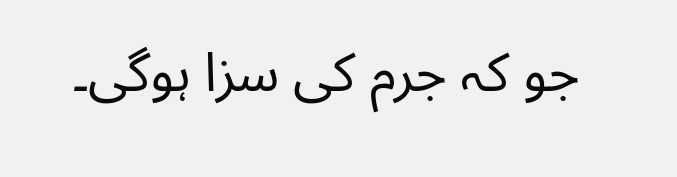جو کہ جرم کی سزا ہوگی۔